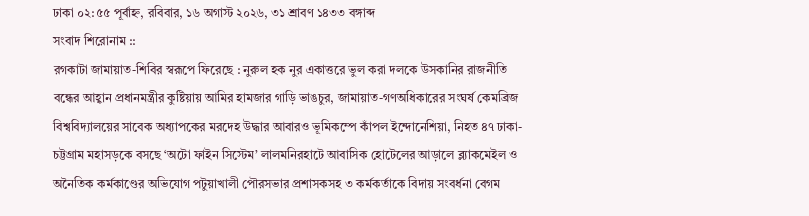ঢাকা ০২:৫৫ পূর্বাহ্ন, রবিবার, ১৬ অগাস্ট ২০২৬, ৩১ শ্রাবণ ১৪৩৩ বঙ্গাব্দ
সংবাদ শিরোনাম ::
রগকাটা জামায়াত-শিবির স্বরূপে ফিরেছে : নুরুল হক নুর একাত্তরে ভুল করা দলকে উসকানির রাজনীতি বন্ধের আহ্বান প্রধানমন্ত্রীর কুষ্টিয়ায় আমির হামজার গাড়ি ভাঙচুর, জামায়াত-গণঅধিকারের সংঘর্ষ কেমব্রিজ বিশ্ববিদ্যালয়ের সাবেক অধ্যাপকের মরদেহ উদ্ধার আবারও ভূমিকম্পে কাঁপল ইন্দোনেশিয়া, নিহত ৪৭ ঢাকা-চট্টগ্রাম মহাসড়কে বসছে ‘অটো ফাইন সিস্টেম’ লালমনিরহাটে আবাসিক হোটেলের আড়ালে ব্ল্যাকমেইল ও অনৈতিক কর্মকাণ্ডের অভিযোগ পটুয়াখালী পৌরসভার প্রশাসকসহ ৩ কর্মকর্তাকে বিদায় সংবর্ধনা বেগম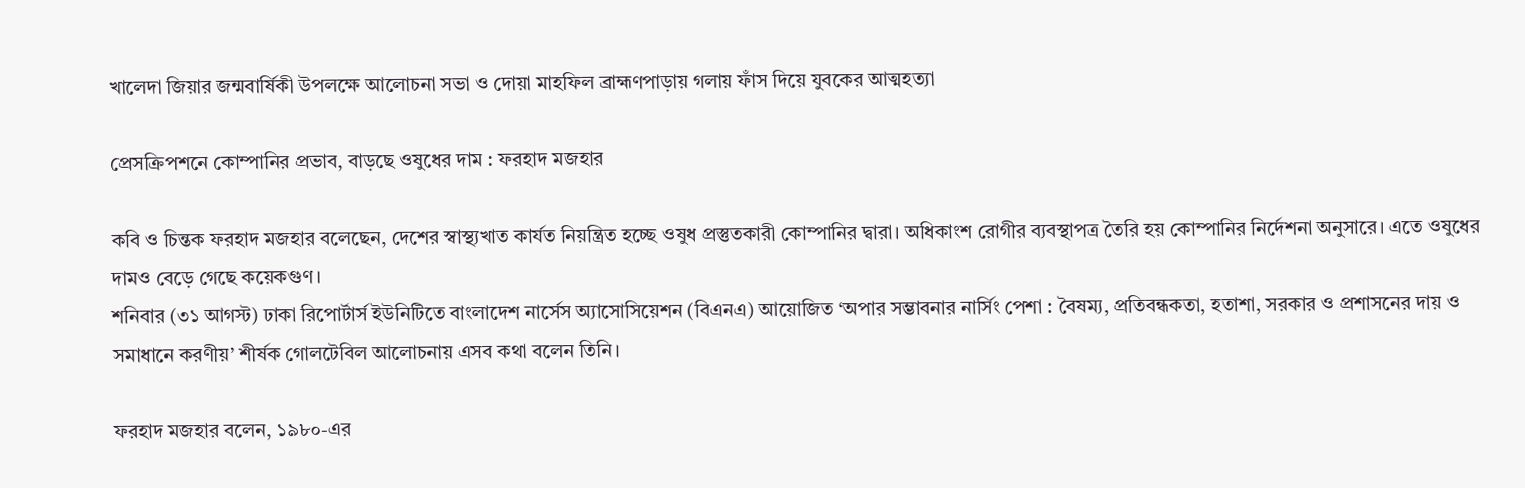খালেদা জিয়ার জন্মবার্ষিকী উপলক্ষে আলোচনা সভা ও দোয়া মাহফিল ব্রাহ্মণপাড়ায় গলায় ফাঁস দিয়ে যুবকের আত্মহত্যা

প্রেসক্রিপশনে কোম্পানির প্রভাব, বাড়ছে ওষুধের দাম : ফরহাদ মজহার

কবি ও চিন্তক ফরহাদ মজহার বলেছেন, দেশের স্বাস্থ্যখাত কার্যত নিয়ন্ত্রিত হচ্ছে ওষুধ প্রস্তুতকারী কোম্পানির দ্বারা। অধিকাংশ রোগীর ব্যবস্থাপত্র তৈরি হয় কোম্পানির নির্দেশনা অনুসারে। এতে ওষুধের দামও বেড়ে গেছে কয়েকগুণ।
শনিবার (৩১ আগস্ট) ঢাকা রিপোর্টার্স ইউনিটিতে বাংলাদেশ নার্সেস অ্যাসোসিয়েশন (বিএনএ) আয়োজিত ‘অপার সম্ভাবনার নার্সিং পেশা : বৈষম্য, প্রতিবন্ধকতা, হতাশা, সরকার ও প্রশাসনের দায় ও সমাধানে করণীয়’ শীর্ষক গোলটেবিল আলোচনায় এসব কথা বলেন তিনি।

ফরহাদ মজহার বলেন, ১৯৮০-এর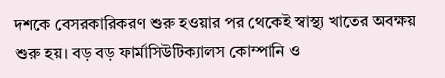দশকে বেসরকারিকরণ শুরু হওয়ার পর থেকেই স্বাস্থ্য খাতের অবক্ষয় শুরু হয়। বড় বড় ফার্মাসিউটিক্যালস কোম্পানি ও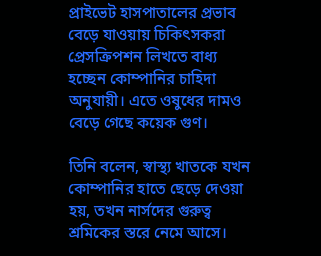প্রাইভেট হাসপাতালের প্রভাব বেড়ে যাওয়ায় চিকিৎসকরা প্রেসক্রিপশন লিখতে বাধ্য হচ্ছেন কোম্পানির চাহিদা অনুযায়ী। এতে ওষুধের দামও বেড়ে গেছে কয়েক গুণ।

তিনি বলেন, স্বাস্থ্য খাতকে যখন কোম্পানির হাতে ছেড়ে দেওয়া হয়, তখন নার্সদের গুরুত্ব শ্রমিকের স্তরে নেমে আসে।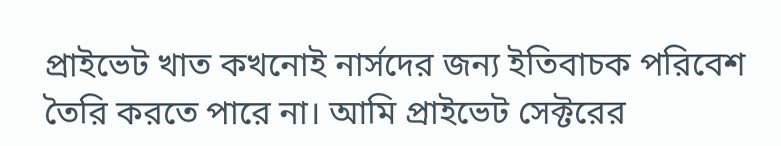প্রাইভেট খাত কখনোই নার্সদের জন্য ইতিবাচক পরিবেশ তৈরি করতে পারে না। আমি প্রাইভেট সেক্টরের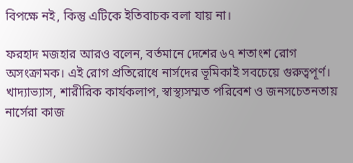বিপক্ষে নই, কিন্তু এটিকে ইতিবাচক বলা যায় না।

ফরহাদ মজহার আরও বলেন, বর্তমানে দেশের ৬৭ শতাংশ রোগ অসংক্রামক। এই রোগ প্রতিরোধে নার্সদের ভূমিকাই সবচেয়ে গুরুত্বপূর্ণ। খাদ্যাভ্যাস, শারীরিক কার্যকলাপ, স্বাস্থ্যসম্মত পরিবেশ ও জনসচেতনতায় নার্সেরা কাজ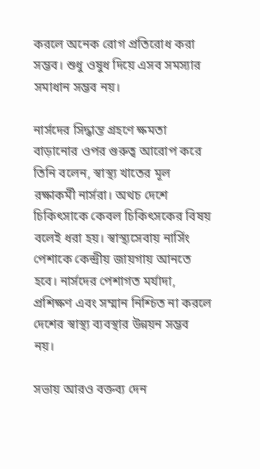করলে অনেক রোগ প্রতিরোধ করা সম্ভব। শুধু ওষুধ দিয়ে এসব সমস্যার সমাধান সম্ভব নয়।

নার্সদের সিদ্ধান্ত গ্রহণে ক্ষমতা বাড়ানোর ওপর গুরুত্ব আরোপ করে তিনি বলেন, স্বাস্থ্য খাতের মূল রক্ষাকর্মী নার্সরা। অথচ দেশে চিকিৎসাকে কেবল চিকিৎসকের বিষয় বলেই ধরা হয়। স্বাস্থ্যসেবায় নার্সিং পেশাকে কেন্দ্রীয় জায়গায় আনতে হবে। নার্সদের পেশাগত মর্যাদা, প্রশিক্ষণ এবং সম্মান নিশ্চিত না করলে দেশের স্বাস্থ্য ব্যবস্থার উন্নয়ন সম্ভব নয়।

সভায় আরও বক্তব্য দেন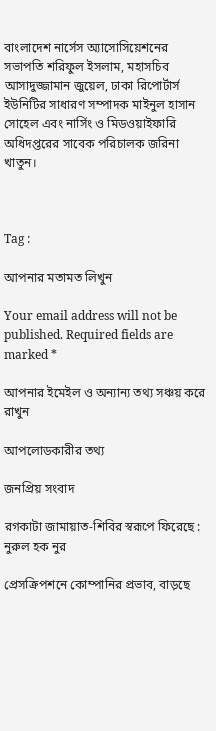বাংলাদেশ নার্সেস অ্যাসোসিয়েশনের সভাপতি শরিফুল ইসলাম, মহাসচিব আসাদুজ্জামান জুয়েল, ঢাকা রিপোর্টার্স ইউনিটির সাধারণ সম্পাদক মাইনুল হাসান সোহেল এবং নার্সিং ও মিডওয়াইফারি অধিদপ্তরের সাবেক পরিচালক জরিনা খাতুন।



Tag :

আপনার মতামত লিখুন

Your email address will not be published. Required fields are marked *

আপনার ইমেইল ও অন্যান্য তথ্য সঞ্চয় করে রাখুন

আপলোডকারীর তথ্য

জনপ্রিয় সংবাদ

রগকাটা জামায়াত-শিবির স্বরূপে ফিরেছে : নুরুল হক নুর

প্রেসক্রিপশনে কোম্পানির প্রভাব, বাড়ছে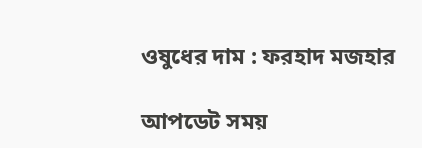ওষুধের দাম : ফরহাদ মজহার

আপডেট সময়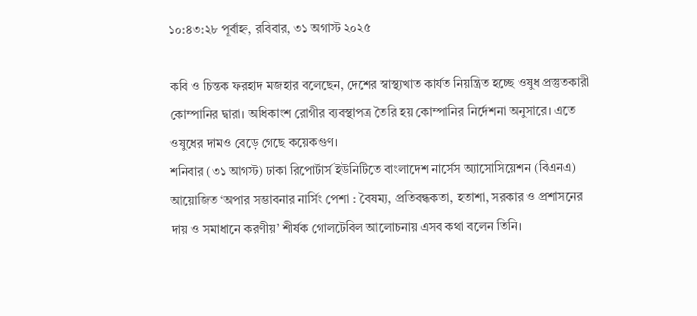১০:৪৩:২৮ পূর্বাহ্ন, রবিবার, ৩১ অগাস্ট ২০২৫

কবি ও চিন্তক ফরহাদ মজহার বলেছেন, দেশের স্বাস্থ্যখাত কার্যত নিয়ন্ত্রিত হচ্ছে ওষুধ প্রস্তুতকারী কোম্পানির দ্বারা। অধিকাংশ রোগীর ব্যবস্থাপত্র তৈরি হয় কোম্পানির নির্দেশনা অনুসারে। এতে ওষুধের দামও বেড়ে গেছে কয়েকগুণ।
শনিবার (৩১ আগস্ট) ঢাকা রিপোর্টার্স ইউনিটিতে বাংলাদেশ নার্সেস অ্যাসোসিয়েশন (বিএনএ) আয়োজিত ‘অপার সম্ভাবনার নার্সিং পেশা : বৈষম্য, প্রতিবন্ধকতা, হতাশা, সরকার ও প্রশাসনের দায় ও সমাধানে করণীয়’ শীর্ষক গোলটেবিল আলোচনায় এসব কথা বলেন তিনি।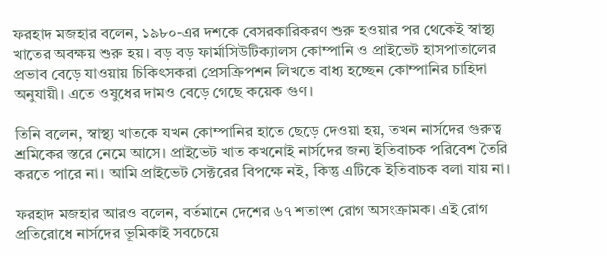ফরহাদ মজহার বলেন, ১৯৮০-এর দশকে বেসরকারিকরণ শুরু হওয়ার পর থেকেই স্বাস্থ্য খাতের অবক্ষয় শুরু হয়। বড় বড় ফার্মাসিউটিক্যালস কোম্পানি ও প্রাইভেট হাসপাতালের প্রভাব বেড়ে যাওয়ায় চিকিৎসকরা প্রেসক্রিপশন লিখতে বাধ্য হচ্ছেন কোম্পানির চাহিদা অনুযায়ী। এতে ওষুধের দামও বেড়ে গেছে কয়েক গুণ।

তিনি বলেন, স্বাস্থ্য খাতকে যখন কোম্পানির হাতে ছেড়ে দেওয়া হয়, তখন নার্সদের গুরুত্ব শ্রমিকের স্তরে নেমে আসে। প্রাইভেট খাত কখনোই নার্সদের জন্য ইতিবাচক পরিবেশ তৈরি করতে পারে না। আমি প্রাইভেট সেক্টরের বিপক্ষে নই, কিন্তু এটিকে ইতিবাচক বলা যায় না।

ফরহাদ মজহার আরও বলেন, বর্তমানে দেশের ৬৭ শতাংশ রোগ অসংক্রামক। এই রোগ প্রতিরোধে নার্সদের ভূমিকাই সবচেয়ে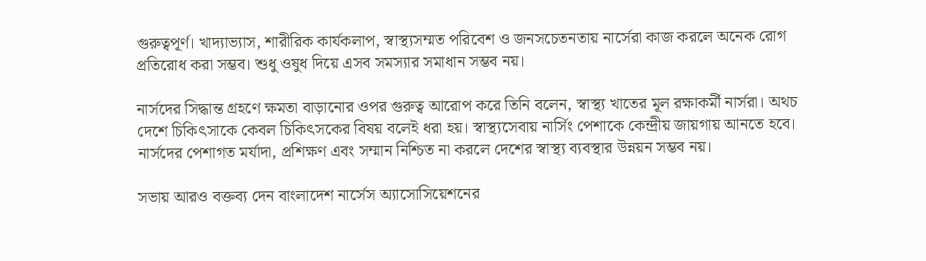গুরুত্বপূর্ণ। খাদ্যাভ্যাস, শারীরিক কার্যকলাপ, স্বাস্থ্যসম্মত পরিবেশ ও জনসচেতনতায় নার্সেরা কাজ করলে অনেক রোগ প্রতিরোধ করা সম্ভব। শুধু ওষুধ দিয়ে এসব সমস্যার সমাধান সম্ভব নয়।

নার্সদের সিদ্ধান্ত গ্রহণে ক্ষমতা বাড়ানোর ওপর গুরুত্ব আরোপ করে তিনি বলেন, স্বাস্থ্য খাতের মূল রক্ষাকর্মী নার্সরা। অথচ দেশে চিকিৎসাকে কেবল চিকিৎসকের বিষয় বলেই ধরা হয়। স্বাস্থ্যসেবায় নার্সিং পেশাকে কেন্দ্রীয় জায়গায় আনতে হবে। নার্সদের পেশাগত মর্যাদা, প্রশিক্ষণ এবং সম্মান নিশ্চিত না করলে দেশের স্বাস্থ্য ব্যবস্থার উন্নয়ন সম্ভব নয়।

সভায় আরও বক্তব্য দেন বাংলাদেশ নার্সেস অ্যাসোসিয়েশনের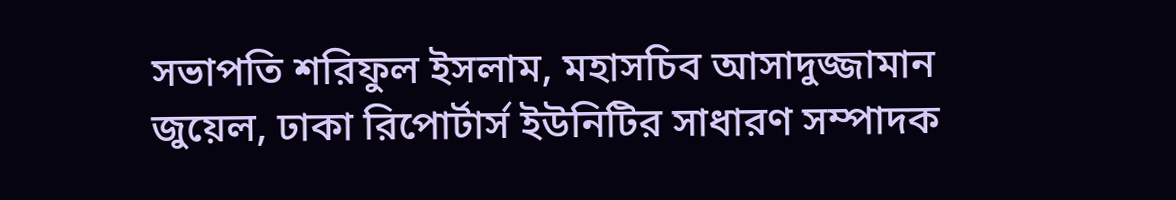সভাপতি শরিফুল ইসলাম, মহাসচিব আসাদুজ্জামান জুয়েল, ঢাকা রিপোর্টার্স ইউনিটির সাধারণ সম্পাদক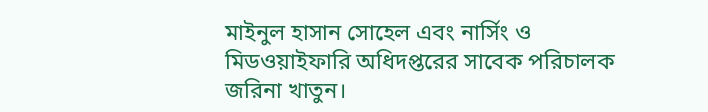মাইনুল হাসান সোহেল এবং নার্সিং ও মিডওয়াইফারি অধিদপ্তরের সাবেক পরিচালক জরিনা খাতুন।